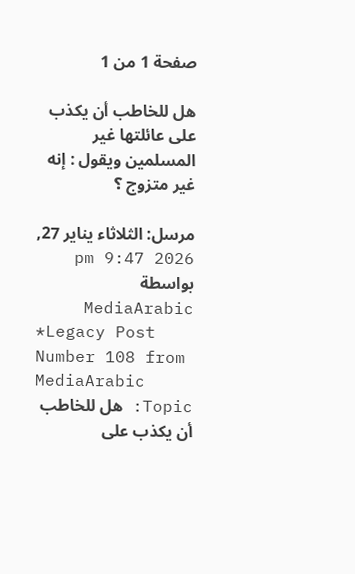صفحة 1 من 1

هل للخاطب أن يكذب على عائلتها غير المسلمين ويقول : إنه غير متزوج ؟

مرسل: الثلاثاء يناير 27, 2026 9:47 pm
بواسطة MediaArabic
*Legacy Post Number 108 from MediaArabic
Topic: هل للخاطب أن يكذب على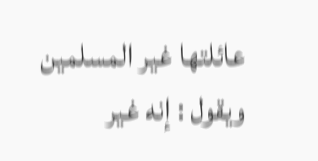عائلتها غير المسلمين ويقول : إنه غير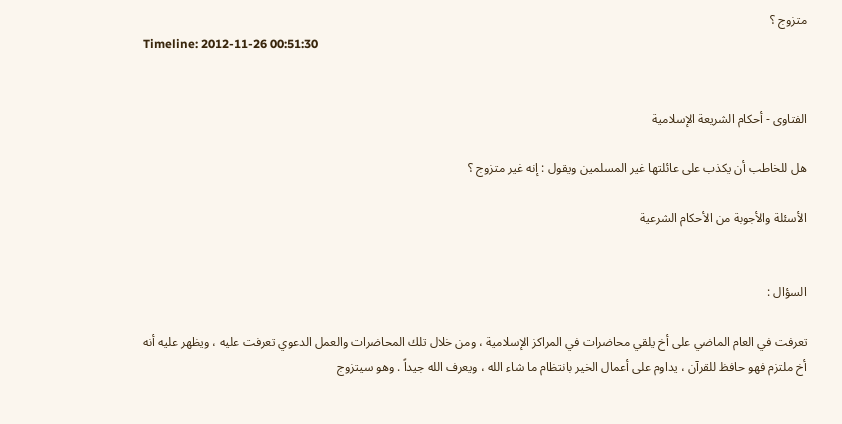متزوج ؟
Timeline: 2012-11-26 00:51:30


الفتاوى - أحكام الشريعة الإسلامية

هل للخاطب أن يكذب على عائلتها غير المسلمين ويقول : إنه غير متزوج ؟

الأسئلة والأجوبة من الأحكام الشرعية


السؤال :

تعرفت في العام الماضي على أخ يلقي محاضرات في المراكز الإسلامية ، ومن خلال تلك المحاضرات والعمل الدعوي تعرفت عليه ، ويظهر عليه أنه أخ ملتزم فهو حافظ للقرآن ، يداوم على أعمال الخير بانتظام ما شاء الله ، ويعرف الله جيداً . وهو سيتزوج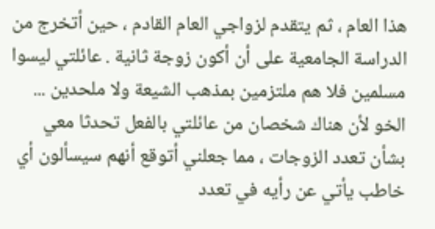هذا العام ، ثم يتقدم لزواجي العام القادم ، حين أتخرج من الدراسة الجامعية على أن أكون زوجة ثانية . عائلتي ليسوا مسلمين فلا هم ملتزمين بمذهب الشيعة ولا ملحدين ... الخو لأن هناك شخصان من عائلتي بالفعل تحدثا معي بشأن تعدد الزوجات ، مما جعلني أتوقع أنهم سيسألون أي خاطب يأتي عن رأيه في تعدد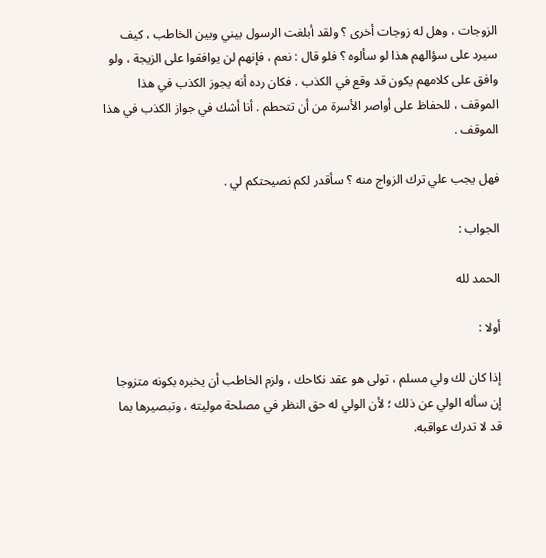الزوجات ، وهل له زوجات أخرى ؟ ولقد أبلغت الرسول بيني وبين الخاطب ، كيف سيرد على سؤالهم هذا لو سألوه ؟ فلو قال : نعم ، فإنهم لن يوافقوا على الزيجة ، ولو وافق على كلامهم يكون قد وقع في الكذب . فكان رده أنه يجوز الكذب في هذا الموقف ، للحفاظ على أواصر الأسرة من أن تتحطم . أنا أشك في جواز الكذب في هذا الموقف .

فهل يجب علي ترك الزواج منه ؟ سأقدر لكم نصيحتكم لي .

الجواب :

الحمد لله

أولا :

إذا كان لك ولي مسلم ، تولى هو عقد نكاحك ، ولزم الخاطب أن يخبره بكونه متزوجا إن سأله الولي عن ذلك ؛ لأن الولي له حق النظر في مصلحة موليته ، وتبصيرها بما قد لا تدرك عواقبه.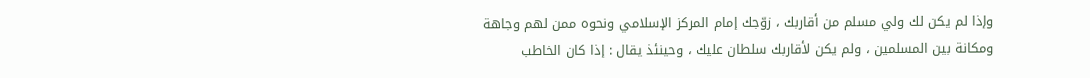وإذا لم يكن لك ولي مسلم من أقاربك ، زوّجك إمام المركز الإسلامي ونحوه ممن لهم وجاهة ومكانة بين المسلمين ، ولم يكن لأقاربك سلطان عليك ، وحينئذ يقال : إذا كان الخاطب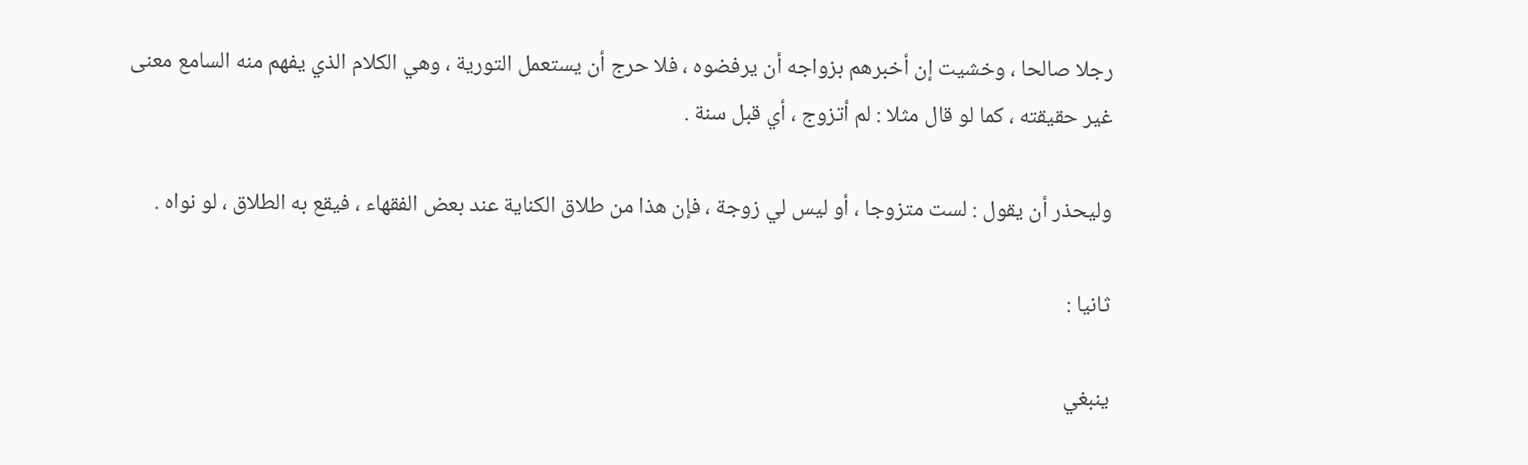رجلا صالحا ، وخشيت إن أخبرهم بزواجه أن يرفضوه ، فلا حرج أن يستعمل التورية ، وهي الكلام الذي يفهم منه السامع معنى غير حقيقته ، كما لو قال مثلا : لم أتزوج ، أي قبل سنة .

وليحذر أن يقول : لست متزوجا ، أو ليس لي زوجة ، فإن هذا من طلاق الكناية عند بعض الفقهاء ، فيقع به الطلاق ، لو نواه .

ثانيا :

ينبغي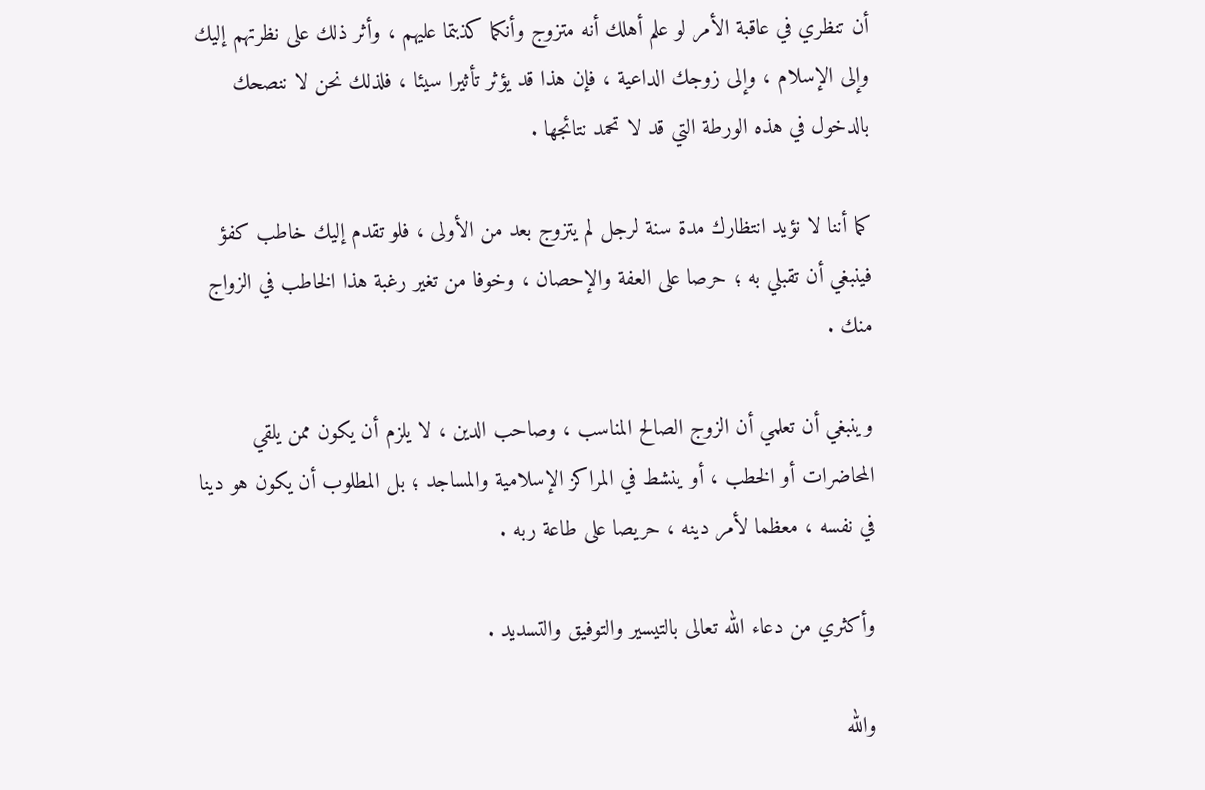أن تنظري في عاقبة الأمر لو علم أهلك أنه متزوج وأنكما كذبتما عليهم ، وأثر ذلك على نظرتهم إليك وإلى الإسلام ، وإلى زوجك الداعية ، فإن هذا قد يؤثر تأثيرا سيئا ، فلذلك نحن لا ننصحك بالدخول في هذه الورطة التي قد لا تحمد نتائجها .

كما أننا لا نؤيد انتظارك مدة سنة لرجل لم يتزوج بعد من الأولى ، فلو تقدم إليك خاطب كفؤ فينبغي أن تقبلي به ؛ حرصا على العفة والإحصان ، وخوفا من تغير رغبة هذا الخاطب في الزواج منك .

وينبغي أن تعلمي أن الزوج الصالح المناسب ، وصاحب الدين ، لا يلزم أن يكون ممن يلقي المحاضرات أو الخطب ، أو ينشط في المراكز الإسلامية والمساجد ؛ بل المطلوب أن يكون هو دينا في نفسه ، معظما لأمر دينه ، حريصا على طاعة ربه .

وأكثري من دعاء الله تعالى بالتيسير والتوفيق والتسديد .

والله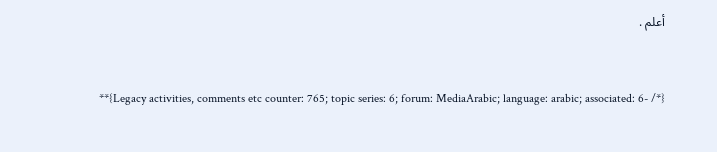أعلم .



**{Legacy activities, comments etc counter: 765; topic series: 6; forum: MediaArabic; language: arabic; associated: 6- /*}